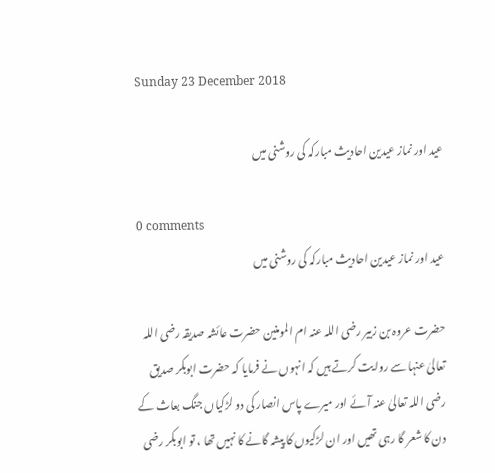Sunday 23 December 2018

عید اور نماز عیدین احادیث مبارکہ کی روشنی میں

0 comments
عید اور نماز عیدین احادیث مبارکہ کی روشنی میں

حضرت عروہ بن زبیر رضی اللہ عنہ ام المومنین حضرت عائشہ صدیقہ رضی اللہ تعالیٰ عنہا سے روایت کرتے ہیں کہ انہوں نے فرمایا کہ حضرت ابوبکر صدیق رضی اللہ تعالیٰ عنہ آئے اور میرے پاس انصار کی دو لڑکیاں جنگ بعاث کے دن کا شعر گا رہی تھیں اور ان لڑکیوں کا پیشہ گانے کا نہیں تھا ، تو ابوبکر رضی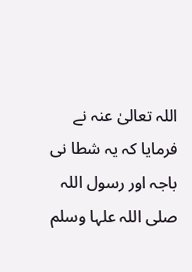اللہ تعالیٰ عنہ نے فرمایا کہ یہ شطا نی باجہ اور رسول اللہ صلی اللہ علہا وسلم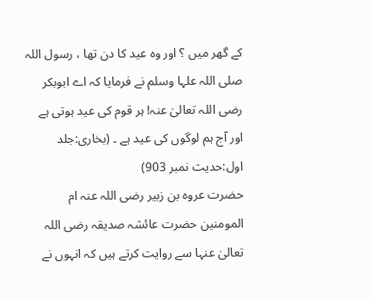کے گھر میں ؟ اور وہ عید کا دن تھا ، رسول اللہ صلی اللہ علہا وسلم نے فرمایا کہ اے ابوبکر رضی اللہ تعالیٰ عنہ! ہر قوم کی عید ہوتی ہے اور آج ہم لوگوں کی عید ہے ۔ (بخاری:جلد اول:حدیث نمبر 903)
حضرت عروہ بن زبیر رضی اللہ عنہ ام المومنین حضرت عائشہ صدیقہ رضی اللہ تعالیٰ عنہا سے روایت کرتے ہیں کہ انہوں نے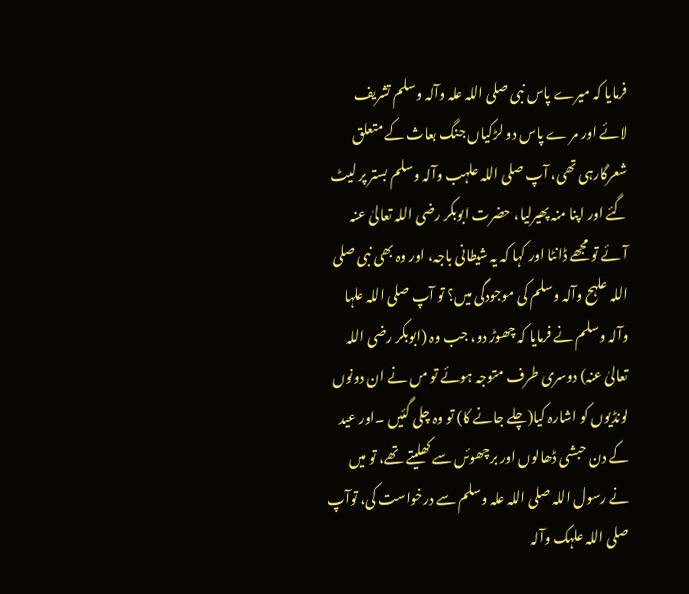فرمایا کہ میرے پاس نبی صلی اللہ علہ وآلہ وسلم تشریف لائے اور مر ے پاس دو لڑکیاں جنگ بعاث کے متعلق شعرگارہی تھی، آپ صلی اللہ علہب وآلہ وسلم بستر پر لیٹ گئے اور اپنا منہ پھیرلیا، حضرت ابوبکر رضی اللہ تعالیٰ عنہ آئے تو مجھے ڈانٹا اور کہا کہ یہ شیطانی باجہ، اور وہ بھی نبی صلی اللہ علہح وآلہ وسلم کی موجودگی میں؟ تو آپ صلی اللہ علہا وآلہ وسلم نے فرمایا کہ چھوڑ دو، جب وہ (ابوبکر رضی اللہ تعالیٰ عنہ) دوسری طرف متوجہ ہوئے تو مں نے ان دونوں لونڈیوں کو اشارہ کیا(چلے جانے کا) تو وہ چلی گئیں ۔اور عید کے دن حبشی ڈھالوں اور برچھوئں سے کھلیتے تھے، تو میں نے رسول اللہ صلی اللہ علہ وسلم سے درخواست کی، توآپ صلی اللہ علہک وآلہ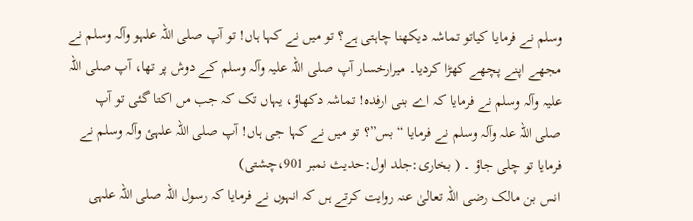وسلم نے فرمایا کیاتو تماشہ دیکھنا چاہتی ہے؟ تو میں نے کہا ہاں! تو آپ صلی اللہ علہو وآلہ وسلم نے مجھے اپنے پچھے کھڑا کردیا۔ میرارخسار آپ صلی اللہ علیہ وآلہ وسلم کے دوش پر تھا، آپ صلی اللہ علیہ وآلہ وسلم نے فرمایا کہ اے بنی ارفدہ! تماشہ دکھاؤ، یہاں تک کہ جب مں اکتا گئی تو آپ صلی اللہ علہ وآلہ وسلم نے فرمایا “بس”؟ تو میں نے کہا جی ہاں! آپ صلی اللہ علہئ وآلہ وسلم نے فرمایا تو چلی جاؤ ۔ ( بخاری:جلد اول:حدیث نمبر 901،چشتی)
انس بن مالک رضی اللہ تعالیٰ عنہ روایت کرتے ہں کہ انہوں نے فرمایا کہ رسول اللہ صلی اللہ علہی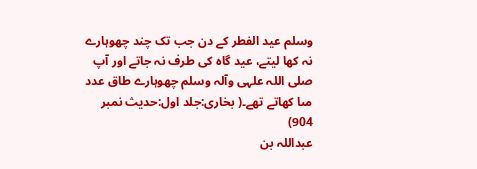وسلم عید الفطر کے دن جب تک چند چھوہارے نہ کھا لیتے، عید گاہ کی طرف نہ جاتے اور آپ صلی اللہ علہی وآلہ وسلم چھوہارے طاق عدد مںا کھاتے تھے۔( بخاری:جلد اول:حدیث نمبر 904)
عبداللہ بن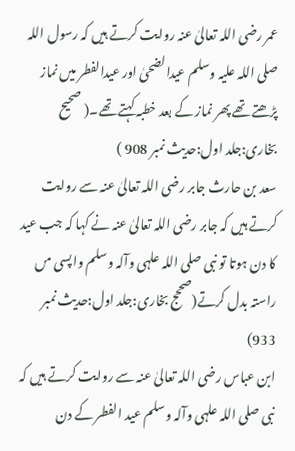عمر رضی اللہ تعالیٰ عنہ روایت کرتے ہیں کہ رسول اللہ صلی اللہ علیہ وسلم عیدالضحیٰ اور عیدالفطر میں نماز پڑھتے تھے پھر نماز کے بعد خطبہ کہتے تھے۔( صحیح بخاری:جلد اول:حدیث نمبر 908 )
سعد بن حارث جابر رضی اللہ تعالیٰ عنہ سے روایت کرتے ہیں کہ جابر رضی اللہ تعالیٰ عنہ نے کہا کہ جب عید کا دن ہوتا تو نبی صلی اللہ علہی وآلہ وسلم واپسی مں راستہ بدل کرتے(صححج بخاری:جلد اول:حدیث نمبر 933)
ابن عباس رضی اللہ تعالیٰ عنہ سے روایت کرتے ہیں کہ نبی صلی اللہ علہی وآلہ وسلم عید الفطر کے دن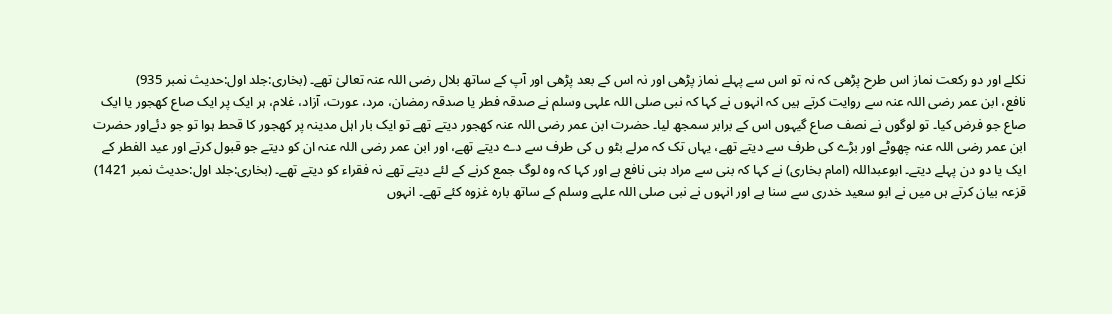نکلے اور دو رکعت نماز اس طرح پڑھی کہ نہ تو اس سے پہلے نماز پڑھی اور نہ اس کے بعد پڑھی اور آپ کے ساتھ بلال رضی اللہ عنہ تعالیٰ تھے۔ (بخاری:جلد اول:حدیث نمبر 935)
نافع، ابن عمر رضی اللہ عنہ سے روایت کرتے ہیں کہ انہوں نے کہا کہ نبی صلی اللہ علہی وسلم نے صدقہ فطر یا صدقہ رمضان، مرد، عورت، آزاد، غلام، ہر ایک پر ایک صاع کھجور یا ایک صاع جو فرض کیا۔ تو لوگوں نے نصف صاع گیہوں اس کے برابر سمجھ لیا۔ حضرت ابن عمر رضی اللہ عنہ کھجور دیتے تھے تو ایک بار اہل مدینہ پر کھجور کا قحط ہوا تو جو دئےاور حضرت ابن عمر رضی اللہ عنہ چھوٹے اور بڑے کی طرف سے دیتے تھے، یہاں تک کہ مرلے بٹو ں کی طرف سے دے دیتے تھے، اور ابن عمر رضی اللہ عنہ ان کو دیتے جو قبول کرتے اور عید الفطر کے ایک یا دو دن پہلے دیتے۔ ابوعبداللہ (امام بخاری) نے کہا کہ بنی سے مراد بنی نافع ہے اور کہا کہ وہ لوگ جمع کرنے کے لئے دیتے تھے نہ فقراء کو دیتے تھے۔ (بخاری:جلد اول:حدیث نمبر 1421)
قزعہ بیان کرتے ہں میں نے ابو سعید خدری سے سنا ہے اور انہوں نے نبی صلی اللہ علہے وسلم کے ساتھ بارہ غزوہ کئے تھے۔ انہوں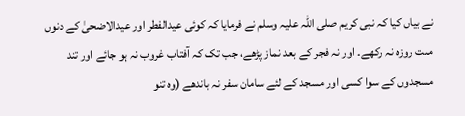نے بیاں کیا کہ نبی کریم صلی اللہ علیہ وسلم نے فرمایا کہ کوئی عیدالفطر اور عیدالاضحیٰ کے دنوں مںت روزہ نہ رکھے۔ اور نہ فجر کے بعد نماز پڑھے، جب تک کہ آفتاب غروب نہ ہو جائے اور تند مسجدوں کے سوا کسی اور مسجد کے لئے سامان سفر نہ باندھے (وہ تنو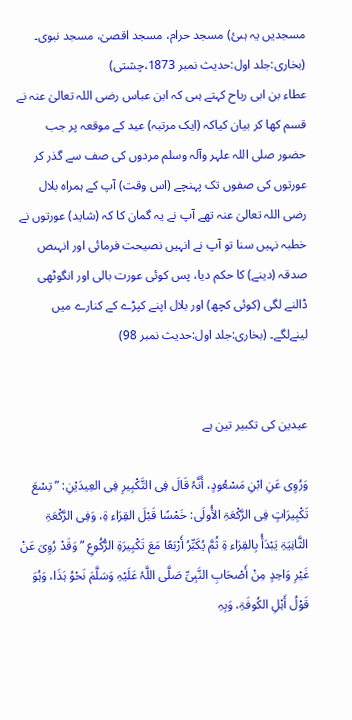مسجدیں یہ ہںئ) مسجد حرام، مسجد اقصیٰ، مسجد نبوی۔ (بخاری:جلد اول:حدیث نمبر 1873،چشتی)
عطاء بن ابی رباح کہتے ہںی کہ ابن عباس رضی اللہ تعالیٰ عنہ نے قسم کھا کر بیان کیاکہ (ایک مرتبہ) عید کے موقعہ پر جب حضور صلی اللہ علہر وآلہ وسلم مردوں کی صف سے گذر کر عورتوں کی صفوں تک پہنچے (اس وقت) آپ کے ہمراہ بلال رضی اللہ تعالیٰ عنہ تھے آپ نے یہ گمان کا کہ (شاید) عورتوں نے خطبہ نہیں سنا تو آپ نے انہیں نصیحت فرمائی اور انہںص صدقہ (دینے) کا حکم دیا، پس کوئی عورت بالی اور انگوٹھی ڈالنے لگی (کوئی کچھ) اور بلال اپنے کپڑے کے کنارے میں لینےلگے۔ (بخاری:جلد اول:حدیث نمبر 98)


عیدین کی تکبیر تین ہے

وَرُوِی عَنِ ابْنِ مَسْعُودٍ، أَنَّہُ قَالَ فِی التَّکْبِیرِ فِی العِیدَیْنِ: ” تِسْعَ تَکْبِیرَاتٍ فِی الرَّکْعَۃِ الأُولَی: خَمْسًا قَبْلَ القِرَاء ۃِ، وَفِی الرَّکْعَۃِ الثَّانِیَۃِ یَبْدَأُ بِالقِرَاء ۃِ ثُمَّ یُکَبِّرُ أَرْبَعًا مَعَ تَکْبِیرَۃِ الرُّکُوعِ ” وَقَدْ رُوِیَ عَنْ غَیْرِ وَاحِدٍ مِنْ أَصْحَابِ النَّبِیِّ صَلَّی اللَّہُ عَلَیْہِ وَسَلَّمَ نَحْوُ ہَذَا، وَہُوَ قَوْلُ أَہْلِ الکُوفَۃِ، وَبِہِ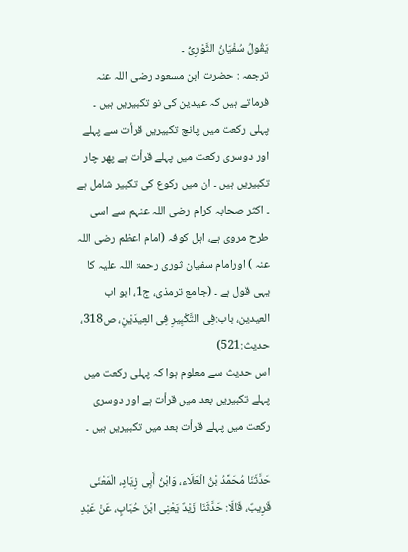یَقُولُ سُفْیَانُ الثَّوْرِیُّ ۔
ترجمہ : حضرت ابن مسعود رضی اللہ عنہ فرماتے ہیں کہ عیدین کی نو تکبیریں ہیں ۔ پہلی رکعت میں پانچ تکبیریں قرأت سے پہلے اور دوسری رکعت میں پہلے قرأت ہے پھر چار تکبیریں ہیں ۔ ان میں رکوع کی تکبیر شامل ہے ۔ اکثر صحابہ کرام رضی اللہ عنہم سے اسی طرح مروی ہے، اہل کوفہ (امام اعظم رضی اللہ عنہ ) اورامام سفیان ثوری رحمۃ اللہ علیہ کا یہی قول ہے ۔ (جامع ترمذی، ج1، ابو اب العیدین، باب:فِی التَّکْبِیرِ فِی العِیدَیْنِ، ص318، حدیث:521)
اس حدیث سے معلوم ہوا کہ پہلی رکعت میں پہلے تکبیریں بعد میں قرأت ہے اور دوسری رکعت میں پہلے قرأت بعد میں تکبیریں ہیں ۔

حَدَّثَنَا مُحَمَّدُ بْنُ الْعَلَاء، وَابْنُ أَبِی زِیَادٍ، الْمَعْنَی قَرِیبٌ، قَالَا: حَدَّثَنَا زَیْدٌ یَعْنِی ابْنَ حُبَابٍ، عَنْ عَبْدِ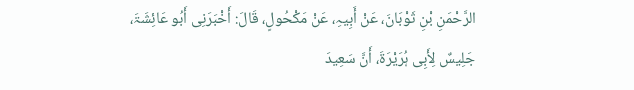الرَّحْمَنِ بْنِ ثَوْبَانَ، عَنْ أَبِیہِ، عَنْ مَکْحُولٍ، قَالَ: أَخْبَرَنِی أَبُو عَائِشَۃَ، جَلِیسٌ لِأَبِی ہُرَیْرَۃَ، أَنَّ سَعِیدَ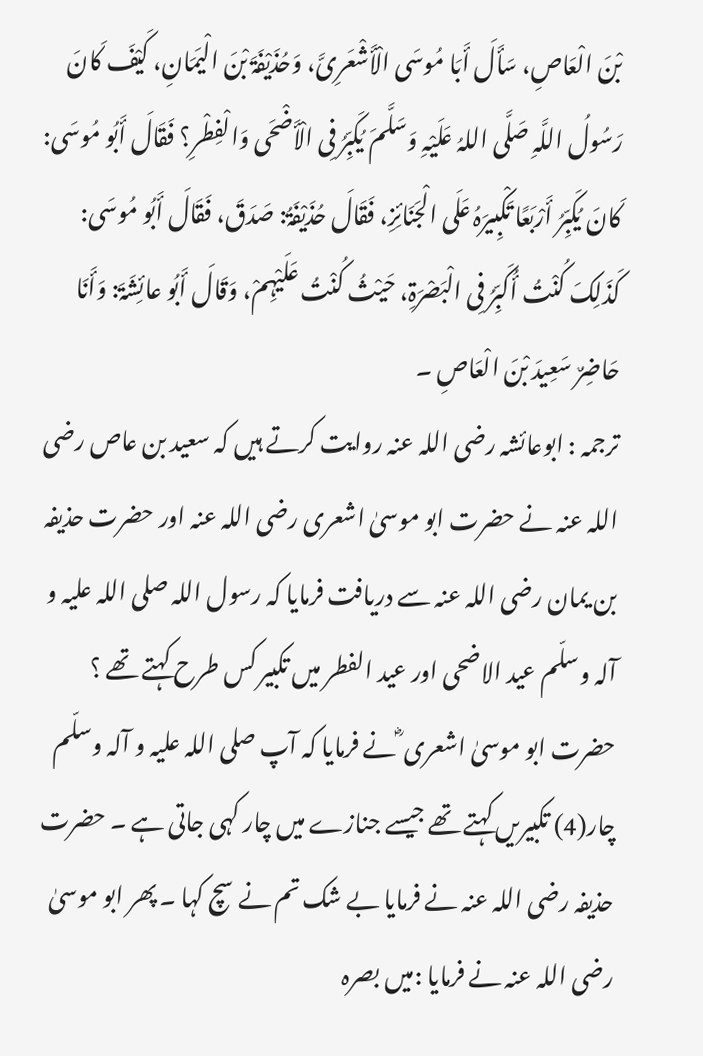بْنَ الْعَاصِ، سَأَلَ أَبَا مُوسَی الْأَشْعَرِیَّ، وَحُذَیْفَۃَ بْنَ الْیَمَانِ، کَیْفَ کَانَ رَسُولُ اللَّہِ صَلَّی اللہُ عَلَیْہِ وَسَلَّمَ یُکَبِّرُ فِی الْأَضْحَی وَالْفِطْرِ؟ فَقَالَ أَبُو مُوسَی: کَانَ یُکَبِّرُ أَرْبَعًا تَکْبِیرَہُ عَلَی الْجَنَائِزِ، فَقَالَ حُذَیْفَۃُ: صَدَقَ، فَقَالَ أَبُو مُوسَی: کَذَلِکَ کُنْتُ أُکَبِّرُ فِی الْبَصْرَۃِ، حَیْثُ کُنْتُ عَلَیْہِمْ، وَقَالَ أَبُو عائِشَۃَ: وَأَنَا حَاضِرٌ سَعِیدَ بْنَ الْعَاصِ ۔
ترجمہ : ابوعائشہ رضی اللہ عنہ روایت کرتے ہیں کہ سعید بن عاص رضی اللہ عنہ نے حضرت ابو موسیٰ اشعری رضی اللہ عنہ اور حضرت حذیفہ بن یمان رضی اللہ عنہ سے دریافت فرمایا کہ رسول اللہ صلی اللہ علیہ و آلہ وسلّم عید الاضحی اور عید الفطر میں تکبیر کس طرح کہتے تھے ؟ حضرت ابو موسیٰ اشعری ؓ نے فرمایا کہ آپ صلی اللہ علیہ و آلہ وسلّم چار(4) تکبیریں کہتے تھے جیسے جنازے میں چار کہی جاتی ہے ۔ حضرت حذیفہ رضی اللہ عنہ نے فرمایا بے شک تم نے سچ کہا ۔ پھر ابو موسیٰ رضی اللہ عنہ نے فرمایا :میں بصرہ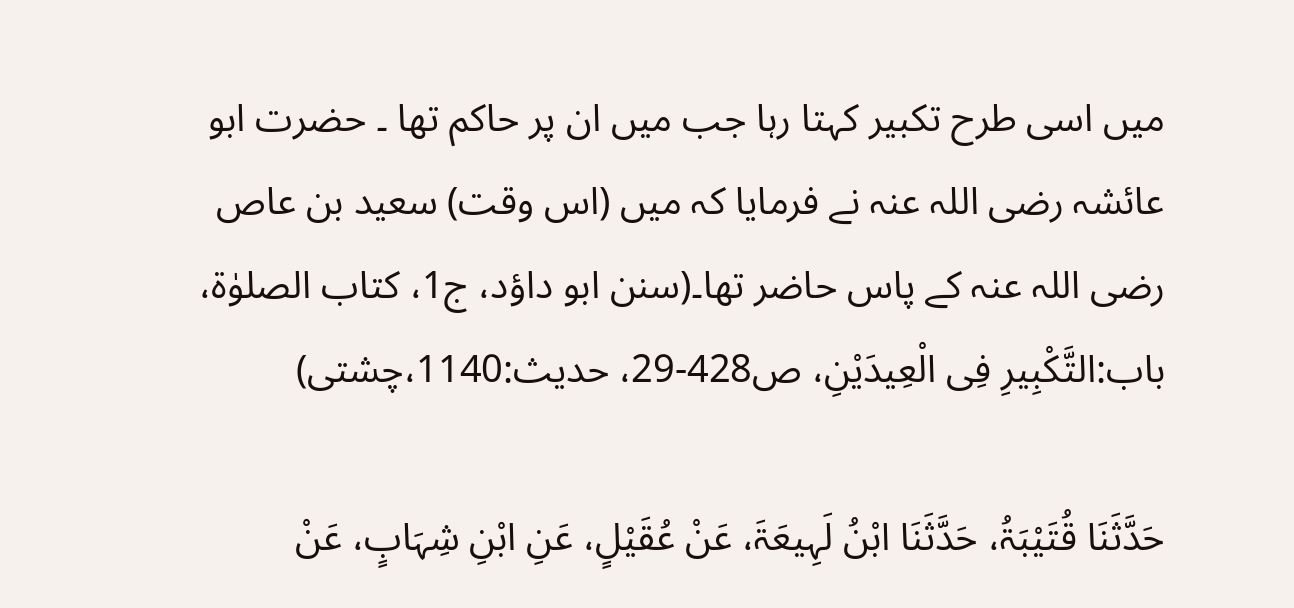میں اسی طرح تکبیر کہتا رہا جب میں ان پر حاکم تھا ۔ حضرت ابو عائشہ رضی اللہ عنہ نے فرمایا کہ میں (اس وقت) سعید بن عاص رضی اللہ عنہ کے پاس حاضر تھا۔(سنن ابو داؤد، ج1، کتاب الصلوٰۃ، باب:التَّکْبِیرِ فِی الْعِیدَیْنِ، ص428-29، حدیث:1140،چشتی)

حَدَّثَنَا قُتَیْبَۃُ، حَدَّثَنَا ابْنُ لَہِیعَۃَ، عَنْ عُقَیْلٍ، عَنِ ابْنِ شِہَابٍ، عَنْ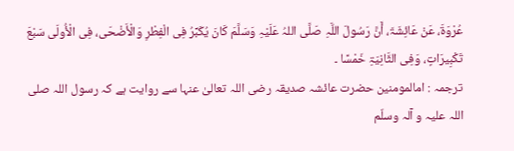عُرْوَۃَ، عَنْ عَائِشَۃَ، أَنَّ رَسُولَ اللَّہِ صَلَّی اللہُ عَلَیْہِ وَسَلَّمَ کَانَ یُکَبِّرُ فِی الْفِطْرِ وَالْأَضْحَی، فِی الْأُولَی سَبْعَ تَکْبِیرَاتٍ، وَفِی الثَّانِیَۃِ خَمْسًا ۔
ترجمہ : امالمومنین حضرت عائشہ صدیقہ رضی اللہ تعالیٰ عنہا سے روایت ہے کہ رسول اللہ صلی اللہ علیہ و آلہ وسلّم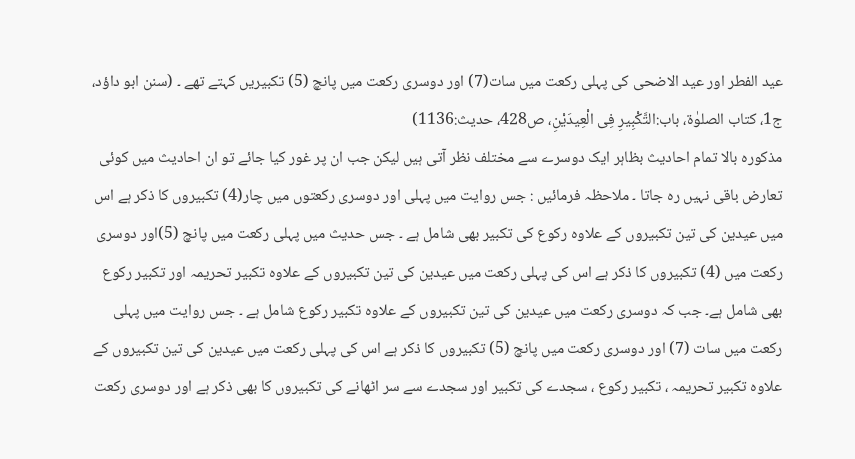عید الفطر اور عید الاضحی کی پہلی رکعت میں سات(7) اور دوسری رکعت میں پانچ (5) تکبیریں کہتے تھے ۔ (سنن ابو داؤد، ج1، کتاب الصلوٰۃ، باب:التَّکْبِیرِ فِی الْعِیدَیْنِ، ص428، حدیث:1136)
مذکورہ بالا تمام احادیث بظاہر ایک دوسرے سے مختلف نظر آتی ہیں لیکن جب ان پر غور کیا جائے تو ان احادیث میں کوئی تعارض باقی نہیں رہ جاتا ۔ ملاحظہ فرمائیں : جس روایت میں پہلی اور دوسری رکعتوں میں چار(4) تکبیروں کا ذکر ہے اس میں عیدین کی تین تکبیروں کے علاوہ رکوع کی تکبیر بھی شامل ہے ۔ جس حدیث میں پہلی رکعت میں پانچ (5)اور دوسری رکعت میں (4) تکبیروں کا ذکر ہے اس کی پہلی رکعت میں عیدین کی تین تکبیروں کے علاوہ تکبیر تحریمہ اور تکبیر رکوع بھی شامل ہے۔ جب کہ دوسری رکعت میں عیدین کی تین تکبیروں کے علاوہ تکبیر رکوع شامل ہے ۔ جس روایت میں پہلی رکعت میں سات (7) اور دوسری رکعت میں پانچ (5) تکبیروں کا ذکر ہے اس کی پہلی رکعت میں عیدین کی تین تکبیروں کے علاوہ تکبیر تحریمہ ، تکبیر رکوع ، سجدے کی تکبیر اور سجدے سے سر اٹھانے کی تکبیروں کا بھی ذکر ہے اور دوسری رکعت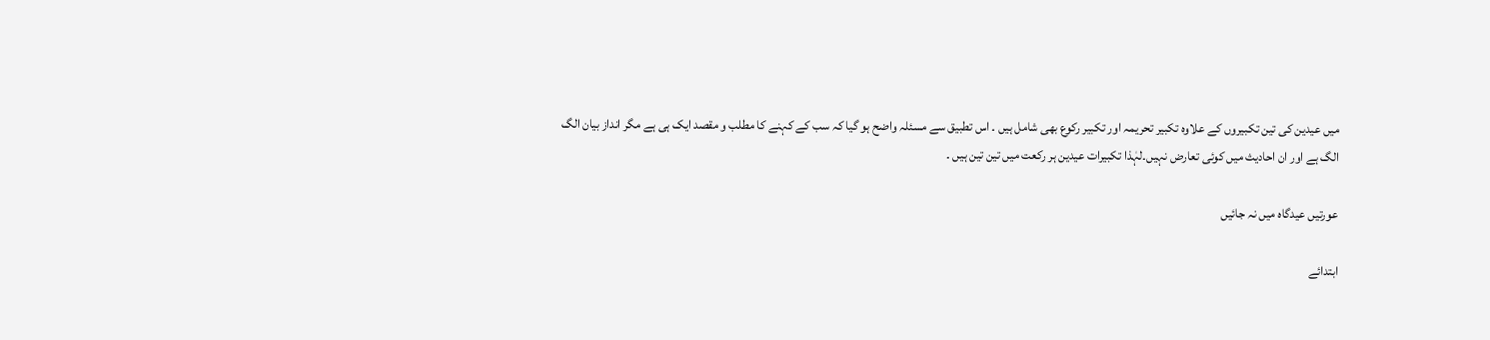میں عیدین کی تین تکبیروں کے علاوہ تکبیر تحریمہ اور تکبیر رکوع بھی شامل ہیں ۔ اس تطبیق سے مسئلہ واضح ہو گیا کہ سب کے کہنے کا مطلب و مقصد ایک ہی ہے مگر انداز بیان الگ الگ ہے اور ان احادیث میں کوئی تعارض نہیں۔لہٰذا تکبیرات عیدین ہر رکعت میں تین تین ہیں ۔

عورتیں عیدگاہ میں نہ جائیں

ابتدائے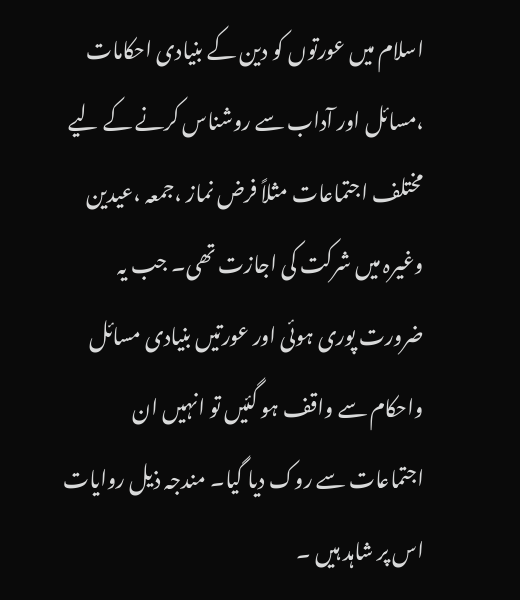اسلام میں عورتوں کو دین کے بنیادی احکامات ،مسائل اور آداب سے روشناس کرنے کے لیے مختلف اجتماعات مثلاً فرض نماز ،جمعہ ،عیدین وغیرہ میں شرکت کی اجازت تھی۔ جب یہ ضرورت پوری ہوئی اور عورتیں بنیادی مسائل واحکام سے واقف ہو گئیں تو انہیں ان اجتماعات سے روک دیا گیا۔ مندجہ ذیل روایات اس پر شاہد ہیں ۔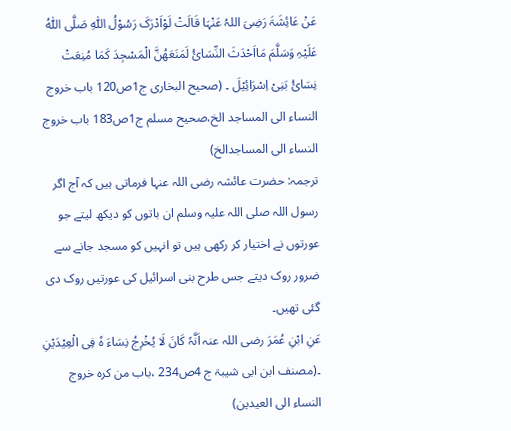عَنْ عَائِشَۃَ رَضِیَ اللہُ عَنْہَا قَالَتْ لَوْاَدْرَکَ رَسُوْلُ اللّٰہِ صَلَّی اللّٰہُ عَلَیْہِ وَسَلَّمَ مَااَحْدَثَ النِّسَائُ لَمَنَعَھُنَّ الْمَسْجِدَ کَمَا مُنِعَتْ نِسَائُ بَنِیْ اِسْرَائِیْلَ ۔ (صحیح البخاری ج1ص120 باب خروج النساء الی المساجد الخ،صحیح مسلم ج1ص183 باب خروج النساء الی المساجدالخ)
ترجمہ: حضرت عائشہ رضی اللہ عنہا فرماتی ہیں کہ آج اگر رسول اللہ صلی اللہ علیہ وسلم ان باتوں کو دیکھ لیتے جو عورتوں نے اختیار کر رکھی ہیں تو انہیں کو مسجد جانے سے ضرور روک دیتے جس طرح بنی اسرائیل کی عورتیں روک دی گئی تھیں۔
عَنِ ابْنِ عُمَرَ رضی اللہ عنہ اَنَّہٗ کَانَ لَا یُخْرِجُ نِسَاءَ ہٗ فِی الْعِیْدَیْنِ ۔(مصنف ابن ابی شیبۃ ج 4ص234 ،باب من کرہ خروج النساء الی العیدین)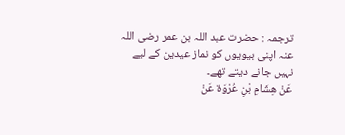ترجمہ : حضرت عبد اللہ بن عمر رضی اللہ عنہ اپنی بیویوں کو نماز عیدین کے لیے نہیں جانے دیتے تھے۔
عَنْ ھِشَامِ بْنِ عُرْوَۃ عَنْ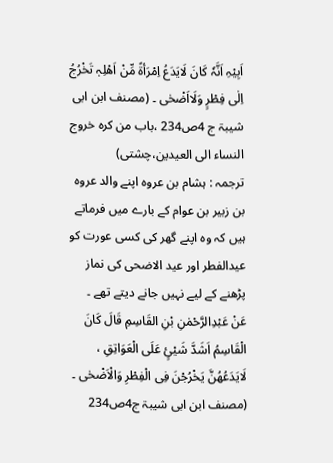اَبِیْہِ اَنَّہٗ کَانَ لَایَدَعُ اِمْرَأۃً مِّنْ اَھْلِہٖ تَخْرُجُ اِلٰی فِطْرٍ وَلَااَضْحٰی ۔ (مصنف ابن ابی شیبۃ ج 4ص234 ،باب من کرہ خروج النساء الی العیدین،چشتی)
ترجمہ : ہشام بن عروہ اپنے والد عروہ بن زبیر بن عوام کے بارے میں فرماتے ہیں کہ وہ اپنے گھر کی کسی عورت کو عیدالفطر اور عید الاضحی کی نماز پڑھنے کے لیے نہیں جانے دیتے تھے ۔
عَنْ عَبْدِالرَّحْمٰنِ بْنِ القَاسِمِ قَالَ کَانَ الْقَاسِمُ اَشَدَّ شَیْئٍ عَلَی الْعَوَاتِقِ ، لَایَدَعُھُنَّ یَخْرُجْنَ فِی الْفِطْرِ وَالْاَضْحٰی ۔ (مصنف ابن ابی شیبۃ ج4ص234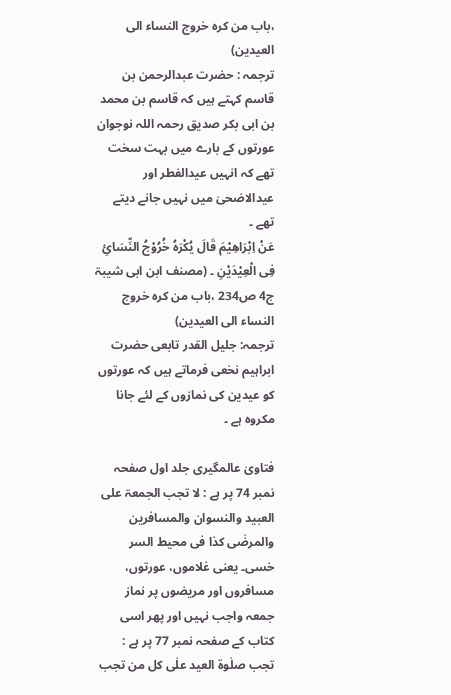،باب من کرہ خروج النساء الی العیدین)
ترجمہ : حضرت عبدالرحمن بن قاسم کہتے ہیں کہ قاسم بن محمد بن ابی بکر صدیق رحمہ اللہ نوجوان عورتوں کے بارے میں بہت سخت تھے کہ انہیں عیدالفطر اور عیدالاضحیٰ میں نہیں جانے دیتے تھے ۔
عَنْ اِبْرَاھِیْمَ قَالَ یُکْرَہُ خُرُوْجُ النِّسَائِ فِی الْعِیْدَیْنِ ۔ (مصنف ابن ابی شیبۃ ج4 ص234 ،باب من کرہ خروج النساء الی العیدین)
ترجمہ: جلیل القدر تابعی حضرت ابراہیم نخعی فرماتے ہیں کہ عورتوں کو عیدین کی نمازوں کے لئے جانا مکروہ ہے ۔

فتاویٰ عالمگیری جلد اول صفحہ نمبر 74 پر ہے : لا تجب الجمعۃ علی العبید والنسوان والمسافرین والمرضٰی کذا فی محیط السر خسی۔ یعنی غلاموں، عورتوں، مسافروں اور مریضوں پر نماز جمعہ واجب نہیں اور پھر اسی کتاب کے صفحہ نمبر 77 پر ہے : تجب صلٰوۃ العید علٰی کل من تجب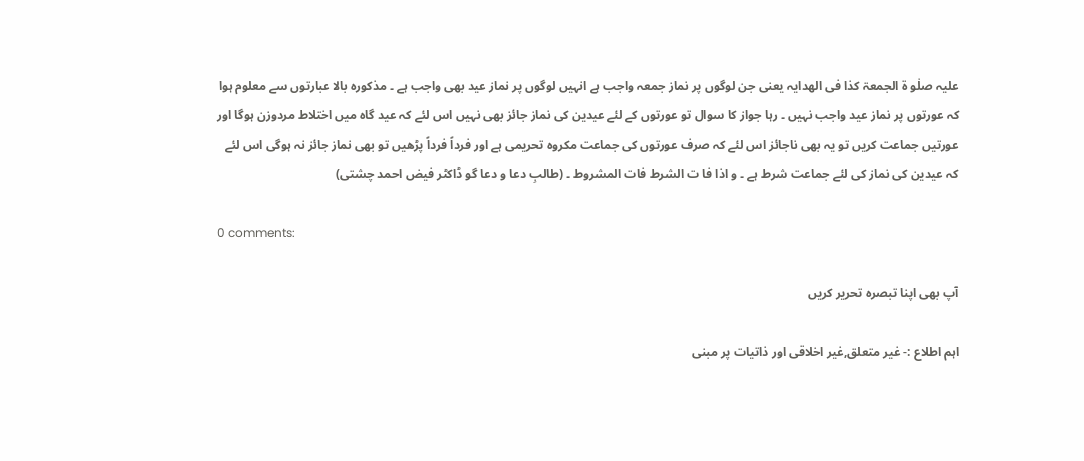علیہ صلٰو ۃ الجمعۃ کذا فی الھدایہ یعنی جن لوگوں پر نماز جمعہ واجب ہے انہیں لوگوں پر نماز عید بھی واجب ہے ۔ مذکورہ بالا عبارتوں سے معلوم ہوا کہ عورتوں پر نماز عید واجب نہیں ۔ رہا جواز کا سوال تو عورتوں کے لئے عیدین کی نماز جائز بھی نہیں اس لئے کہ عید گاہ میں اختلاط مردوزن ہوگا اور عورتیں جماعت کریں تو یہ بھی ناجائز اس لئے کہ صرف عورتوں کی جماعت مکروہ تحریمی ہے اور فرداً فرداً پڑھیں تو بھی نماز جائز نہ ہوگی اس لئے کہ عیدین کی نماز کی لئے جماعت شرط ہے ۔ و اذا فا ت الشرط فات المشروط ۔ (طالبِ دعا و دعا گو ڈاکٹر فیض احمد چشتی)

0 comments:

آپ بھی اپنا تبصرہ تحریر کریں

اہم اطلاع :- غیر متعلق,غیر اخلاقی اور ذاتیات پر مبنی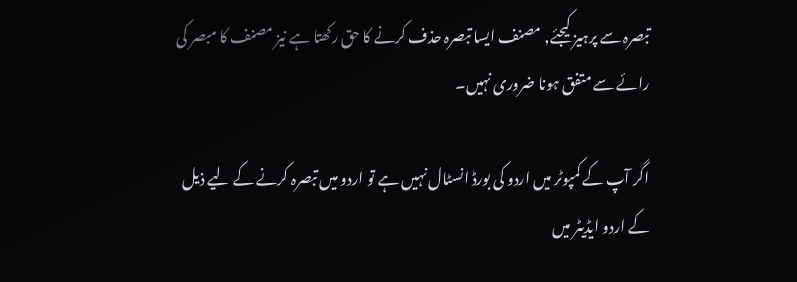تبصرہ سے پرہیز کیجئے, مصنف ایسا تبصرہ حذف کرنے کا حق رکھتا ہے نیز مصنف کا مبصر کی رائے سے متفق ہونا ضروری نہیں۔

اگر آپ کے کمپوٹر میں اردو کی بورڈ انسٹال نہیں ہے تو اردو میں تبصرہ کرنے کے لیے ذیل کے اردو ایڈیٹر میں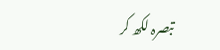تبصرہ لکھ کر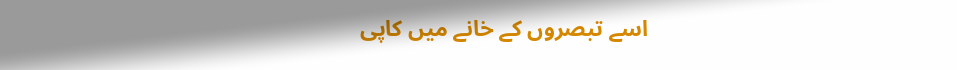اسے تبصروں کے خانے میں کاپی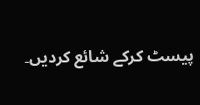پیسٹ کرکے شائع کردیں۔